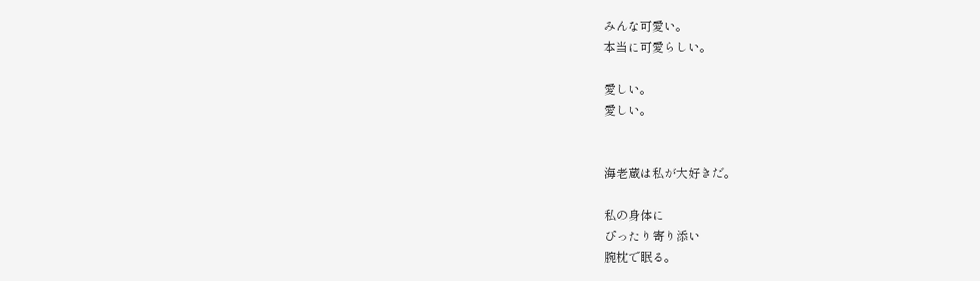みんな可愛い。
本当に可愛らしい。

愛しい。
愛しい。


海老蔵は私が大好きだ。

私の身体に
ぴったり寄り添い
腕枕で眠る。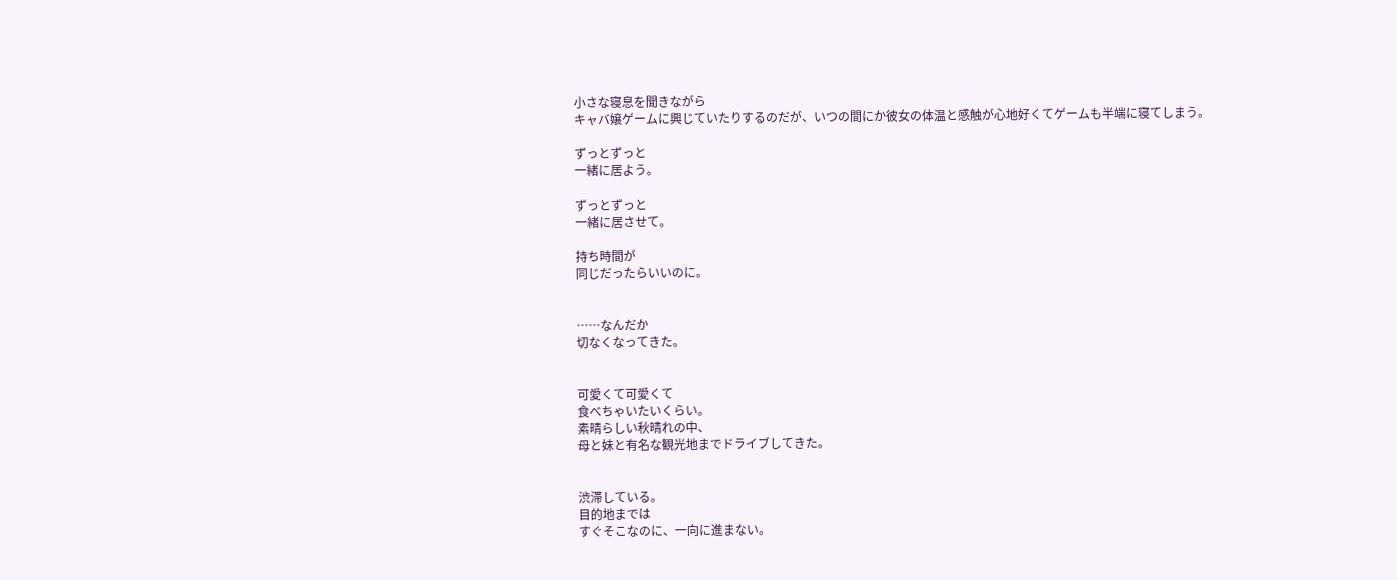小さな寝息を聞きながら
キャバ嬢ゲームに興じていたりするのだが、いつの間にか彼女の体温と感触が心地好くてゲームも半端に寝てしまう。

ずっとずっと
一緒に居よう。

ずっとずっと
一緒に居させて。

持ち時間が
同じだったらいいのに。


……なんだか
切なくなってきた。


可愛くて可愛くて
食べちゃいたいくらい。
素晴らしい秋晴れの中、
母と妹と有名な観光地までドライブしてきた。


渋滞している。
目的地までは
すぐそこなのに、一向に進まない。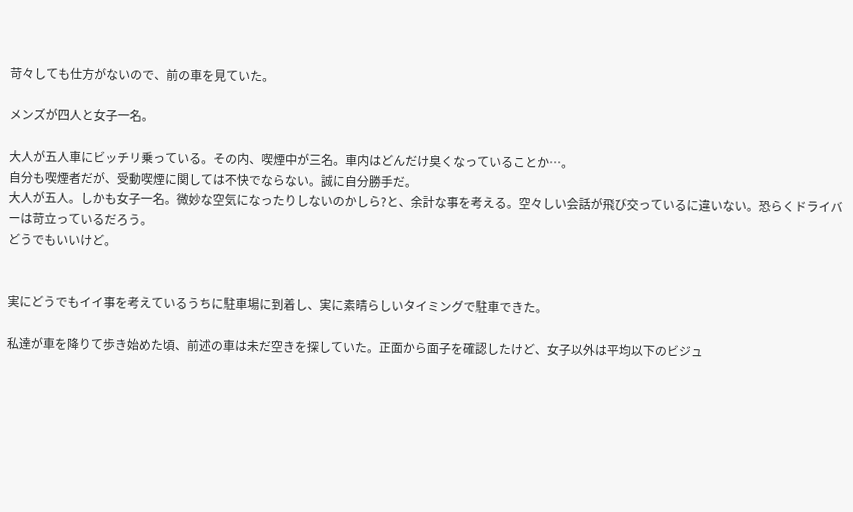苛々しても仕方がないので、前の車を見ていた。

メンズが四人と女子一名。

大人が五人車にビッチリ乗っている。その内、喫煙中が三名。車内はどんだけ臭くなっていることか…。
自分も喫煙者だが、受動喫煙に関しては不快でならない。誠に自分勝手だ。
大人が五人。しかも女子一名。微妙な空気になったりしないのかしら?と、余計な事を考える。空々しい会話が飛び交っているに違いない。恐らくドライバーは苛立っているだろう。
どうでもいいけど。


実にどうでもイイ事を考えているうちに駐車場に到着し、実に素晴らしいタイミングで駐車できた。

私達が車を降りて歩き始めた頃、前述の車は未だ空きを探していた。正面から面子を確認したけど、女子以外は平均以下のビジュ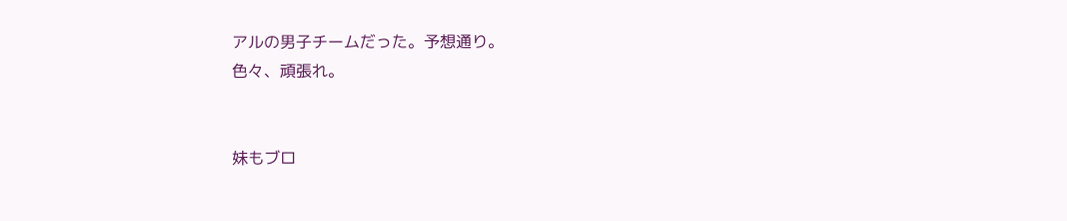アルの男子チームだった。予想通り。
色々、頑張れ。


妹もブロ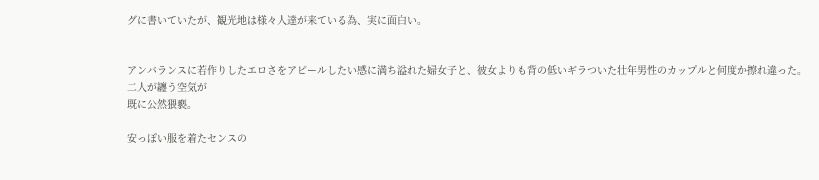グに書いていたが、観光地は様々人達が来ている為、実に面白い。


アンバランスに若作りしたエロさをアピールしたい感に満ち溢れた婦女子と、彼女よりも背の低いギラついた壮年男性のカップルと何度か擦れ違った。
二人が纏う空気が
既に公然猥褻。

安っぽい服を着たセンスの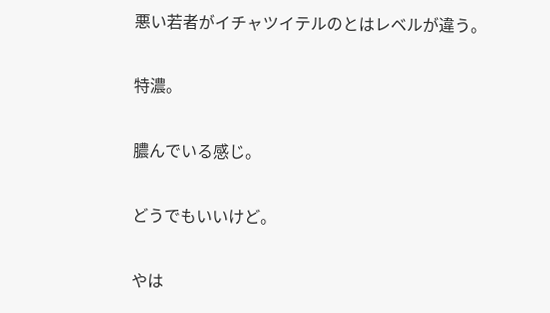悪い若者がイチャツイテルのとはレベルが違う。

特濃。

膿んでいる感じ。

どうでもいいけど。

やは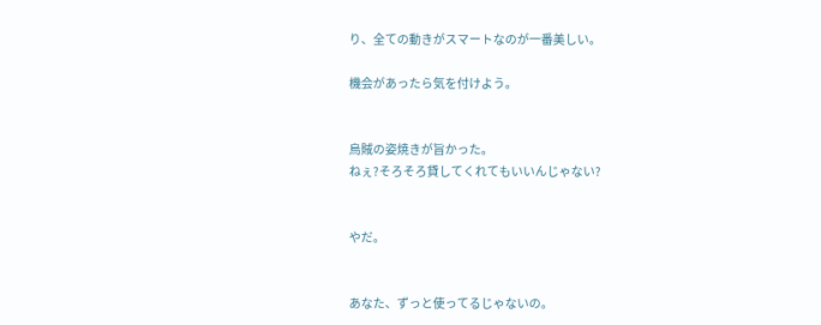り、全ての動きがスマートなのが一番美しい。

機会があったら気を付けよう。


烏賊の姿焼きが旨かった。
ねぇ?そろそろ貸してくれてもいいんじゃない?


やだ。


あなた、ずっと使ってるじゃないの。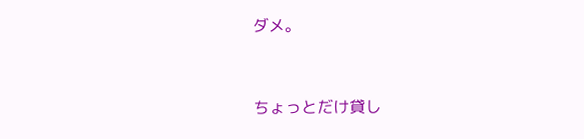ダメ。


ちょっとだけ貸し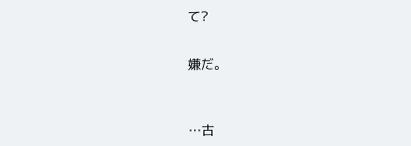て?


嫌だ。



…古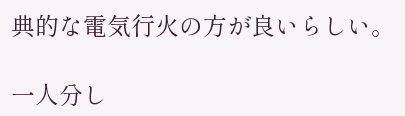典的な電気行火の方が良いらしい。

一人分し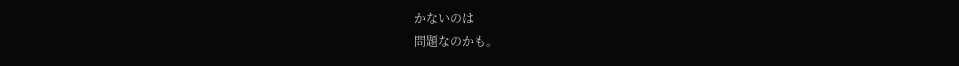かないのは
問題なのかも。